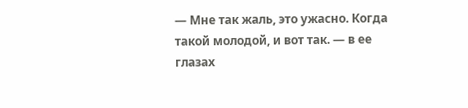— Мне так жаль, это ужасно. Когда такой молодой, и вот так. — в ее глазах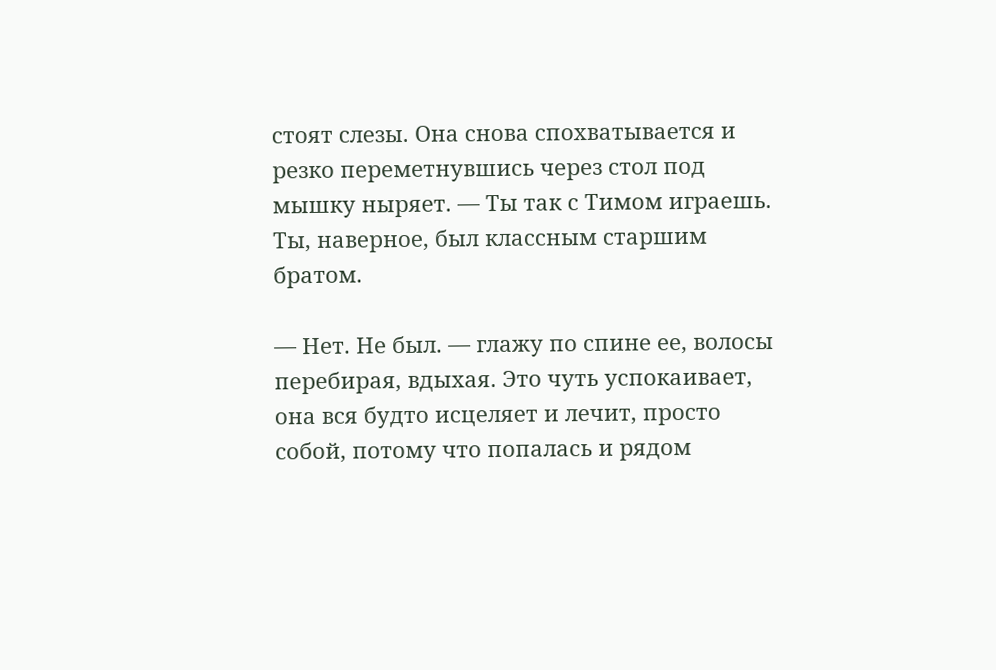стоят слезы. Она снова спохватывается и резко переметнувшись через стол под мышку ныряет. — Ты так с Тимом играешь. Ты, наверное, был классным старшим братом.

— Нет. Не был. — глажу по спине ее, волосы перебирая, вдыхая. Это чуть успокаивает, она вся будто исцеляет и лечит, просто собой, потому что попалась и рядом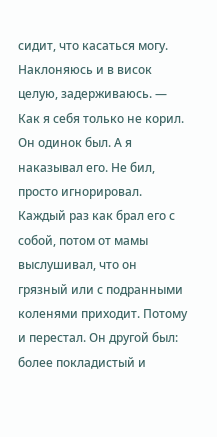сидит, что касаться могу. Наклоняюсь и в висок целую, задерживаюсь. — Как я себя только не корил. Он одинок был. А я наказывал его. Не бил, просто игнорировал. Каждый раз как брал его с собой, потом от мамы выслушивал, что он грязный или с подранными коленями приходит. Потому и перестал. Он другой был: более покладистый и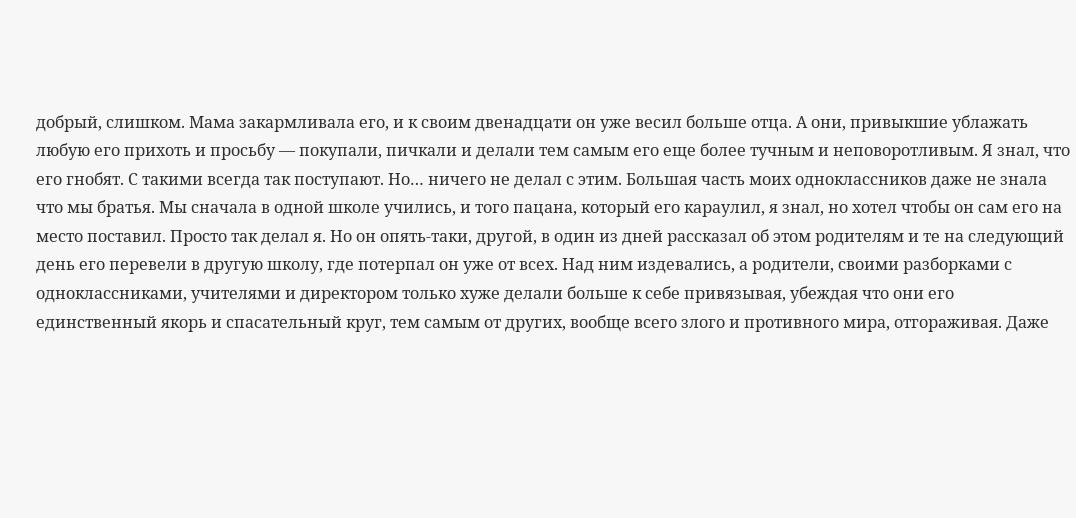добрый, слишком. Мама закармливала его, и к своим двенадцати он уже весил больше отца. А они, привыкшие ублажать любую его прихоть и просьбу — покупали, пичкали и делали тем самым его еще более тучным и неповоротливым. Я знал, что его гнобят. С такими всегда так поступают. Но… ничего не делал с этим. Большая часть моих одноклассников даже не знала что мы братья. Мы сначала в одной школе учились, и того пацана, который его караулил, я знал, но хотел чтобы он сам его на место поставил. Просто так делал я. Но он опять-таки, другой, в один из дней рассказал об этом родителям и те на следующий день его перевели в другую школу, где потерпал он уже от всех. Над ним издевались, а родители, своими разборками с одноклассниками, учителями и директором только хуже делали больше к себе привязывая, убеждая что они его единственный якорь и спасательный круг, тем самым от других, вообще всего злого и противного мира, отгораживая. Даже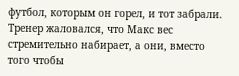футбол, которым он горел, и тот забрали. Тренер жаловался, что Макс вес стремительно набирает, а они, вместо того чтобы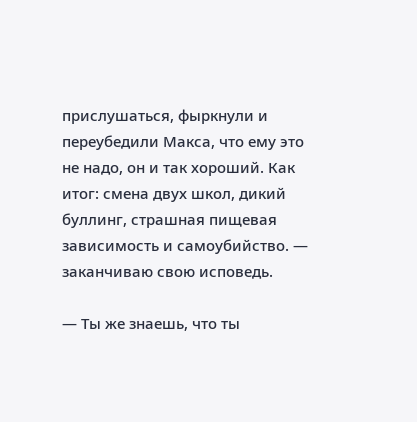прислушаться, фыркнули и переубедили Макса, что ему это не надо, он и так хороший. Как итог: смена двух школ, дикий буллинг, страшная пищевая зависимость и самоубийство. — заканчиваю свою исповедь.

— Ты же знаешь, что ты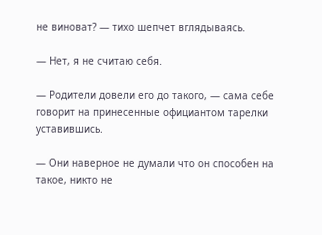не виноват? — тихо шепчет вглядываясь.

— Нет, я не считаю себя.

— Родители довели его до такого, — сама себе говорит на принесенные официантом тарелки уставившись.

— Они наверное не думали что он способен на такое, никто не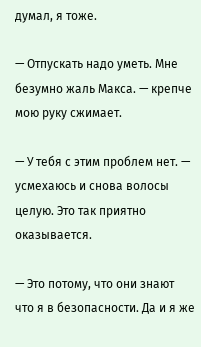думал, я тоже.

— Отпускать надо уметь. Мне безумно жаль Макса. — крепче мою руку сжимает.

— У тебя с этим проблем нет. — усмехаюсь и снова волосы целую. Это так приятно оказывается.

— Это потому, что они знают что я в безопасности. Да и я же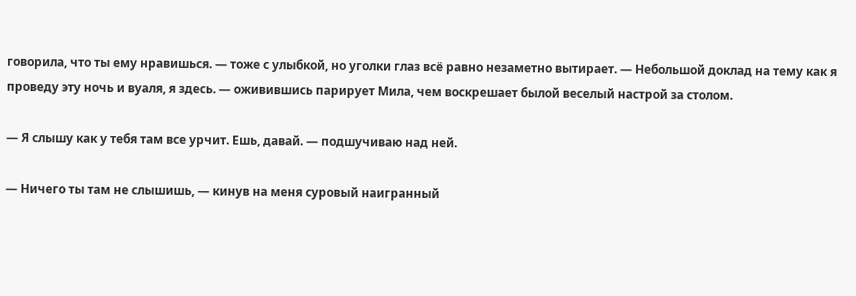говорила, что ты ему нравишься. — тоже с улыбкой, но уголки глаз всё равно незаметно вытирает. — Небольшой доклад на тему как я проведу эту ночь и вуаля, я здесь. — оживившись парирует Мила, чем воскрешает былой веселый настрой за столом.

— Я слышу как у тебя там все урчит. Ешь, давай. — подшучиваю над ней.

— Ничего ты там не слышишь, — кинув на меня суровый наигранный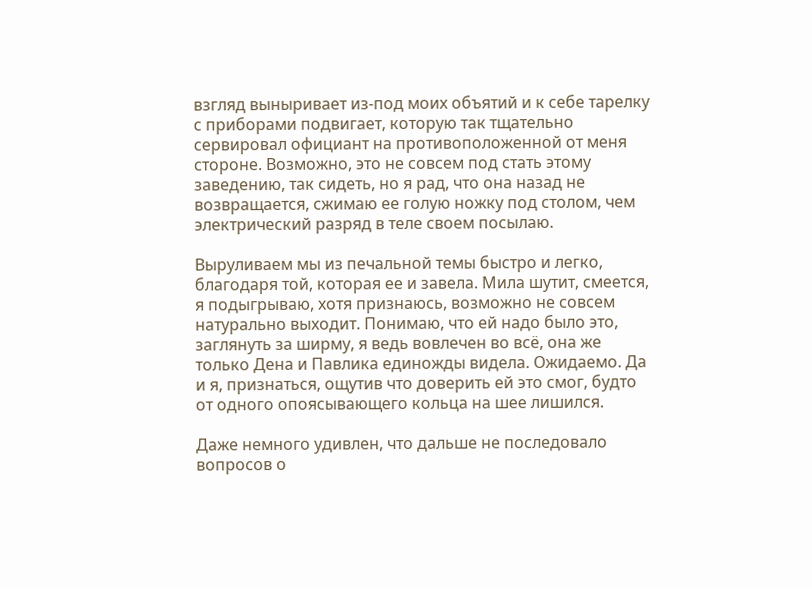взгляд выныривает из-под моих объятий и к себе тарелку с приборами подвигает, которую так тщательно сервировал официант на противоположенной от меня стороне. Возможно, это не совсем под стать этому заведению, так сидеть, но я рад, что она назад не возвращается, сжимаю ее голую ножку под столом, чем электрический разряд в теле своем посылаю.

Выруливаем мы из печальной темы быстро и легко, благодаря той, которая ее и завела. Мила шутит, смеется, я подыгрываю, хотя признаюсь, возможно не совсем натурально выходит. Понимаю, что ей надо было это, заглянуть за ширму, я ведь вовлечен во всё, она же только Дена и Павлика единожды видела. Ожидаемо. Да и я, признаться, ощутив что доверить ей это смог, будто от одного опоясывающего кольца на шее лишился.

Даже немного удивлен, что дальше не последовало вопросов о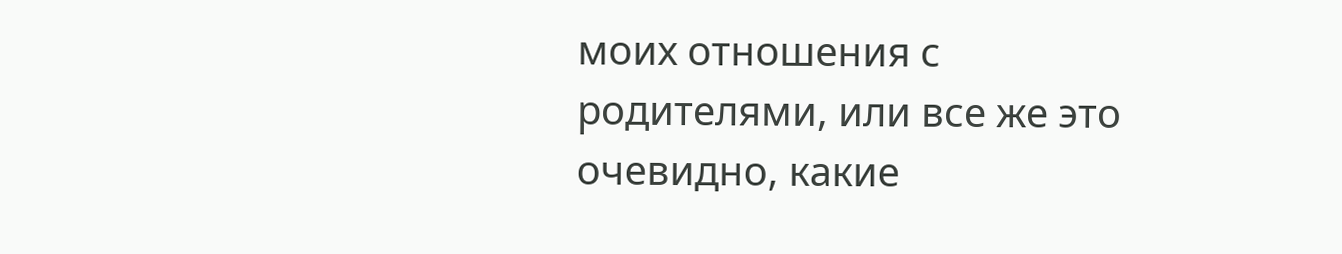моих отношения с родителями, или все же это очевидно, какие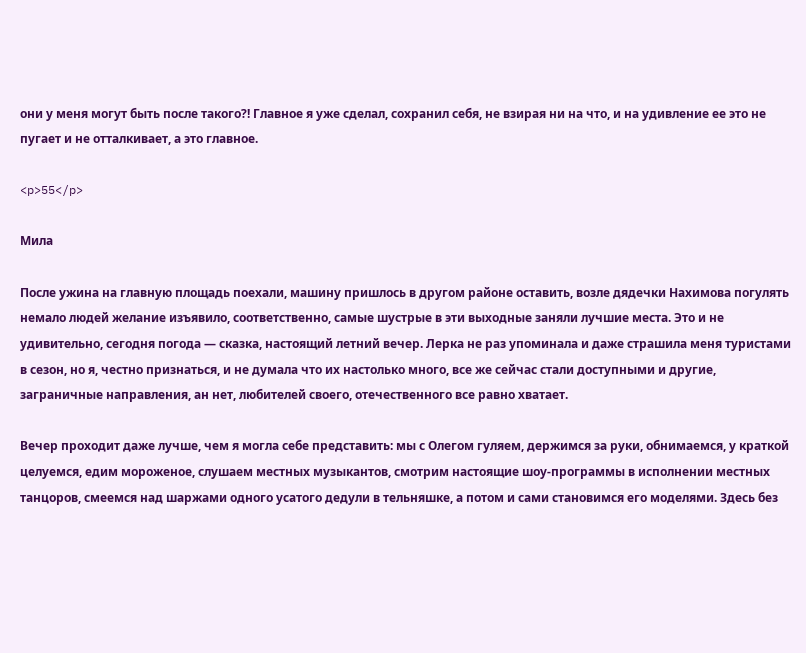они у меня могут быть после такого?! Главное я уже сделал, сохранил себя, не взирая ни на что, и на удивление ее это не пугает и не отталкивает, а это главное.

<p>55</p>

Мила

После ужина на главную площадь поехали, машину пришлось в другом районе оставить, возле дядечки Нахимова погулять немало людей желание изъявило, соответственно, самые шустрые в эти выходные заняли лучшие места. Это и не удивительно, сегодня погода — сказка, настоящий летний вечер. Лерка не раз упоминала и даже страшила меня туристами в сезон, но я, честно признаться, и не думала что их настолько много, все же сейчас стали доступными и другие, заграничные направления, ан нет, любителей своего, отечественного все равно хватает.

Вечер проходит даже лучше, чем я могла себе представить: мы с Олегом гуляем, держимся за руки, обнимаемся, у краткой целуемся, едим мороженое, слушаем местных музыкантов, смотрим настоящие шоу-программы в исполнении местных танцоров, смеемся над шаржами одного усатого дедули в тельняшке, а потом и сами становимся его моделями. Здесь без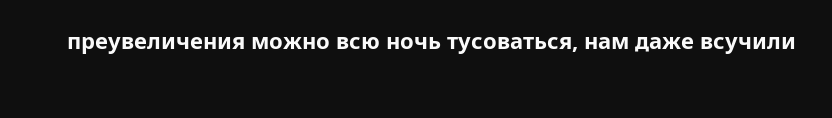преувеличения можно всю ночь тусоваться, нам даже всучили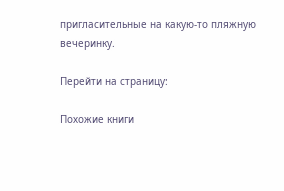пригласительные на какую-то пляжную вечеринку.

Перейти на страницу:

Похожие книги